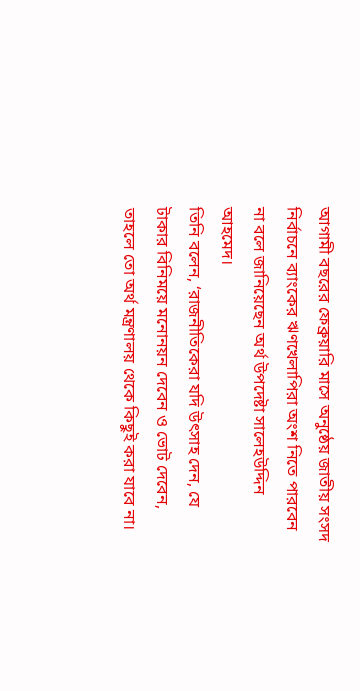আগামী বছরের ফেব্রুয়ারি মাসে অনুষ্ঠেয় জাতীয় সংসদ নির্বাচনে ব্যাংকের ঋণখেলাপিরা অংশ নিতে পারবেন না বলে জানিয়েছেন অর্থ উপদেষ্টা সালেহউদ্দিন আহমেদ।
তিনি বলেন, ‘রাজনীতিকেরা যদি উৎসাহ দেন, যে টাকার বিনিময়ে মনোনয়ন দেবেন ও ভোট দেবেন, তাহলে তো অর্থ মন্ত্রণালয় থেকে কিছুই করা যাবে না।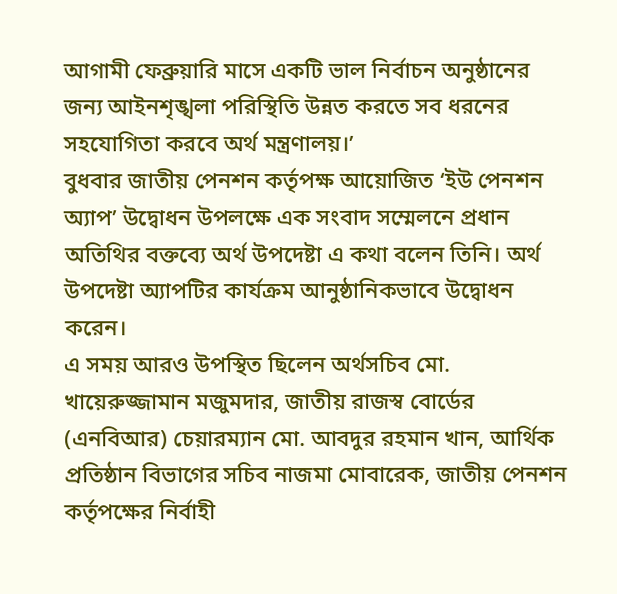আগামী ফেব্রুয়ারি মাসে একটি ভাল নির্বাচন অনুষ্ঠানের জন্য আইনশৃঙ্খলা পরিস্থিতি উন্নত করতে সব ধরনের সহযোগিতা করবে অর্থ মন্ত্রণালয়।’
বুধবার জাতীয় পেনশন কর্তৃপক্ষ আয়োজিত ‘ইউ পেনশন অ্যাপ’ উদ্বোধন উপলক্ষে এক সংবাদ সম্মেলনে প্রধান অতিথির বক্তব্যে অর্থ উপদেষ্টা এ কথা বলেন তিনি। অর্থ উপদেষ্টা অ্যাপটির কার্যক্রম আনুষ্ঠানিকভাবে উদ্বোধন করেন।
এ সময় আরও উপস্থিত ছিলেন অর্থসচিব মো. খায়েরুজ্জামান মজুমদার, জাতীয় রাজস্ব বোর্ডের (এনবিআর) চেয়ারম্যান মো. আবদুর রহমান খান, আর্থিক প্রতিষ্ঠান বিভাগের সচিব নাজমা মোবারেক, জাতীয় পেনশন কর্তৃপক্ষের নির্বাহী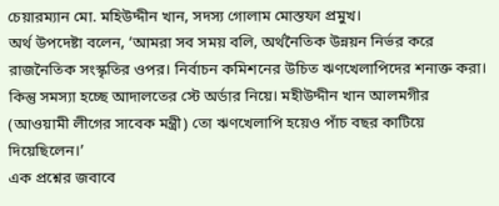চেয়ারম্যান মো. মহিউদ্দীন খান, সদস্য গোলাম মোস্তফা প্রমুখ।
অর্থ উপদেষ্টা বলেন, ‘আমরা সব সময় বলি, অর্থনৈতিক উন্নয়ন নির্ভর করে রাজনৈতিক সংস্কৃতির ওপর। নির্বাচন কমিশনের উচিত ঋণখেলাপিদের শনাক্ত করা। কিন্তু সমস্যা হচ্ছে আদালতের স্টে অর্ডার নিয়ে। মহীউদ্দীন খান আলমগীর (আওয়ামী লীগের সাবেক মন্ত্রী) তো ঋণখেলাপি হয়েও পাঁচ বছর কাটিয়ে দিয়েছিলেন।’
এক প্রশ্নের জবাবে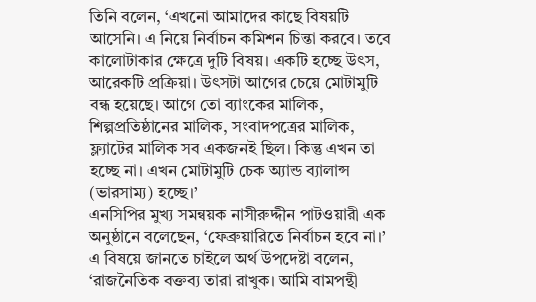তিনি বলেন, ‘এখনো আমাদের কাছে বিষয়টি আসেনি। এ নিয়ে নির্বাচন কমিশন চিন্তা করবে। তবে কালোটাকার ক্ষেত্রে দুটি বিষয়। একটি হচ্ছে উৎস, আরেকটি প্রক্রিয়া। উৎসটা আগের চেয়ে মোটামুটি বন্ধ হয়েছে। আগে তো ব্যাংকের মালিক, শিল্পপ্রতিষ্ঠানের মালিক, সংবাদপত্রের মালিক, ফ্ল্যাটের মালিক সব একজনই ছিল। কিন্তু এখন তা হচ্ছে না। এখন মোটামুটি চেক অ্যান্ড ব্যালান্স (ভারসাম্য) হচ্ছে।’
এনসিপির মুখ্য সমন্বয়ক নাসীরুদ্দীন পাটওয়ারী এক অনুষ্ঠানে বলেছেন, ‘ফেব্রুয়ারিতে নির্বাচন হবে না।’ এ বিষয়ে জানতে চাইলে অর্থ উপদেষ্টা বলেন, ‘রাজনৈতিক বক্তব্য তারা রাখুক। আমি বামপন্থী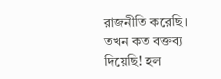রাজনীতি করেছি। তখন কত বক্তব্য দিয়েছি! হল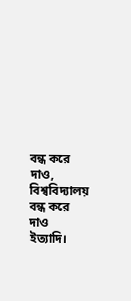বন্ধ করে দাও, বিশ্ববিদ্যালয় বন্ধ করে দাও ইত্যাদি।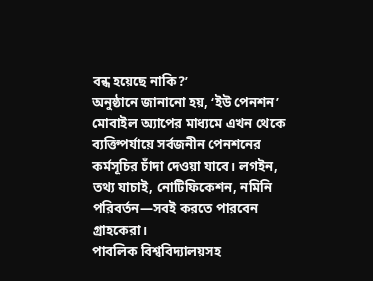বন্ধ হয়েছে নাকি?’
অনুষ্ঠানে জানানো হয়, ‘ইউ পেনশন’ মোবাইল অ্যাপের মাধ্যমে এখন থেকে ব্যক্তিপর্যায়ে সর্বজনীন পেনশনের কর্মসূচির চাঁদা দেওয়া যাবে। লগইন, তথ্য যাচাই, নোটিফিকেশন, নমিনি পরিবর্তন—সবই করতে পারবেন গ্রাহকেরা।
পাবলিক বিশ্ববিদ্যালয়সহ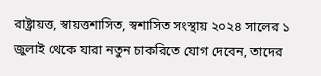রাষ্ট্রায়ত্ত, স্বায়ত্তশাসিত, স্বশাসিত সংস্থায় ২০২৪ সালের ১ জুলাই থেকে যারা নতুন চাকরিতে যোগ দেবেন, তাদের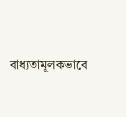বাধ্যতামূলকভাবে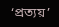‘প্রত্যয়’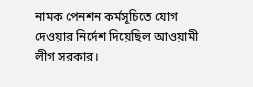নামক পেনশন কর্মসূচিতে যোগ দেওয়ার নির্দেশ দিয়েছিল আওয়ামী লীগ সরকার।